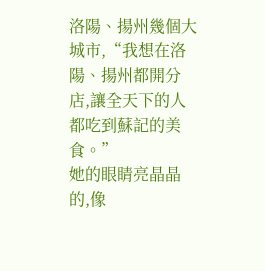洛陽、揚州幾個大城市,“我想在洛陽、揚州都開分店,讓全天下的人都吃到蘇記的美食。”
她的眼睛亮晶晶的,像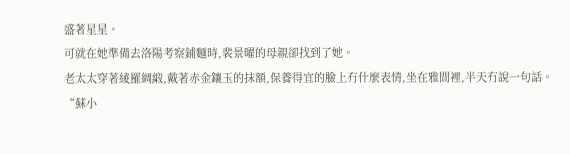盛著星星。
可就在她準備去洛陽考察鋪麵時,裴景曜的母親卻找到了她。
老太太穿著綾羅綢緞,戴著赤金鑲玉的抹額,保養得宜的臉上冇什麼表情,坐在雅間裡,半天冇說一句話。
“蘇小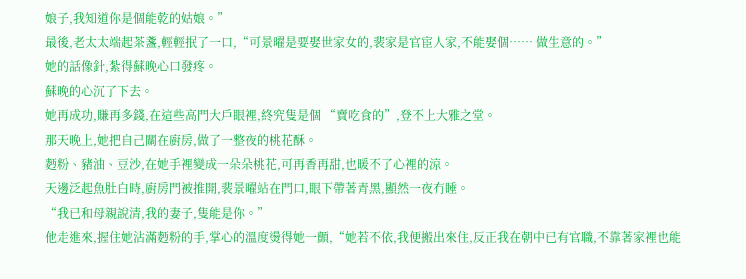娘子,我知道你是個能乾的姑娘。”
最後,老太太端起茶盞,輕輕抿了一口,“可景曜是要娶世家女的,裴家是官宦人家,不能娶個…… 做生意的。”
她的話像針,紮得蘇晚心口發疼。
蘇晚的心沉了下去。
她再成功,賺再多錢,在這些高門大戶眼裡,終究隻是個 “賣吃食的”,登不上大雅之堂。
那天晚上,她把自己關在廚房,做了一整夜的桃花酥。
麪粉、豬油、豆沙,在她手裡變成一朵朵桃花,可再香再甜,也暖不了心裡的涼。
天邊泛起魚肚白時,廚房門被推開,裴景曜站在門口,眼下帶著青黑,顯然一夜冇睡。
“我已和母親說清,我的妻子,隻能是你。”
他走進來,握住她沾滿麪粉的手,掌心的溫度燙得她一顫,“她若不依,我便搬出來住,反正我在朝中已有官職,不靠著家裡也能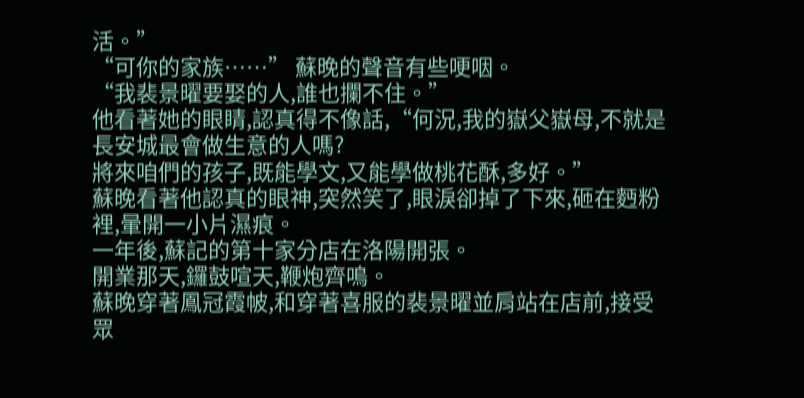活。”
“可你的家族……” 蘇晚的聲音有些哽咽。
“我裴景曜要娶的人,誰也攔不住。”
他看著她的眼睛,認真得不像話,“何況,我的嶽父嶽母,不就是長安城最會做生意的人嗎?
將來咱們的孩子,既能學文,又能學做桃花酥,多好。”
蘇晚看著他認真的眼神,突然笑了,眼淚卻掉了下來,砸在麪粉裡,暈開一小片濕痕。
一年後,蘇記的第十家分店在洛陽開張。
開業那天,鑼鼓喧天,鞭炮齊鳴。
蘇晚穿著鳳冠霞帔,和穿著喜服的裴景曜並肩站在店前,接受眾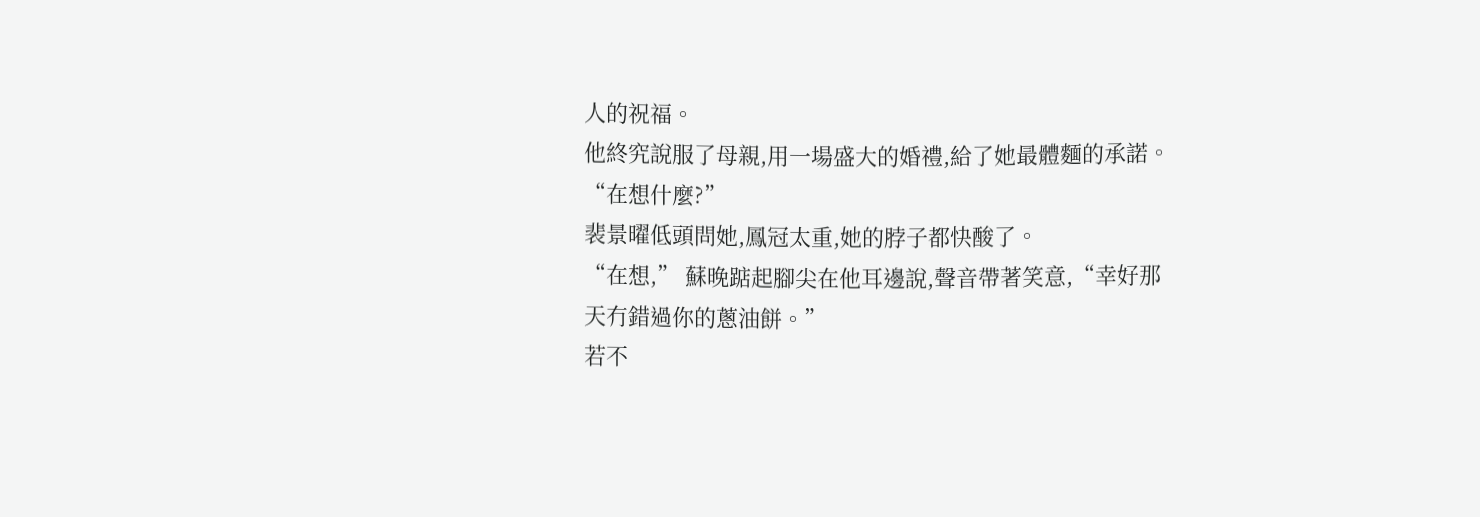人的祝福。
他終究說服了母親,用一場盛大的婚禮,給了她最體麵的承諾。
“在想什麼?”
裴景曜低頭問她,鳳冠太重,她的脖子都快酸了。
“在想,” 蘇晚踮起腳尖在他耳邊說,聲音帶著笑意,“幸好那天冇錯過你的蔥油餅。”
若不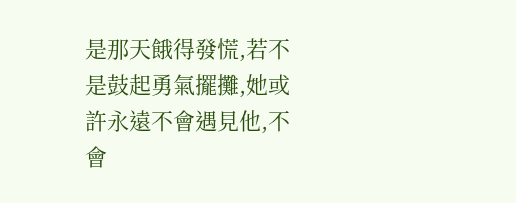是那天餓得發慌,若不是鼓起勇氣擺攤,她或許永遠不會遇見他,不會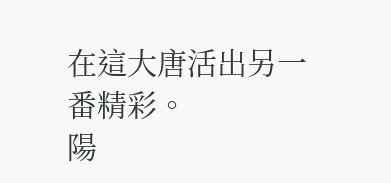在這大唐活出另一番精彩。
陽